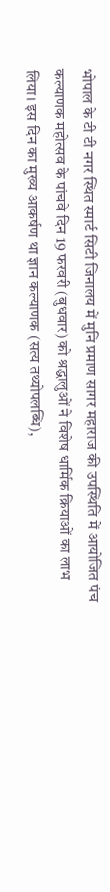भोपाल के टी टी नगर स्थित स्मार्ट सिटी जिनालय में मुनि प्रमाण सागर महाराज की उपस्थिति में आयोजित पंच कल्याणक महोत्सव के पांचवे दिन 19 फरवरी (बुधवार) को श्रद्धालुओं ने विशेष धार्मिक क्रियाओं का लाभ लिया। इस दिन का मुख्य आकर्षण था ज्ञान कल्याणक (सत्य तथ्योपलब्धि),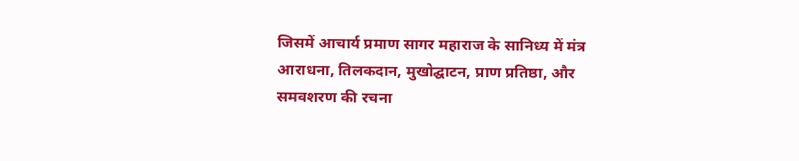जिसमें आचार्य प्रमाण सागर महाराज के सानिध्य में मंत्र आराधना, तिलकदान, मुखोद्घाटन, प्राण प्रतिष्ठा, और समवशरण की रचना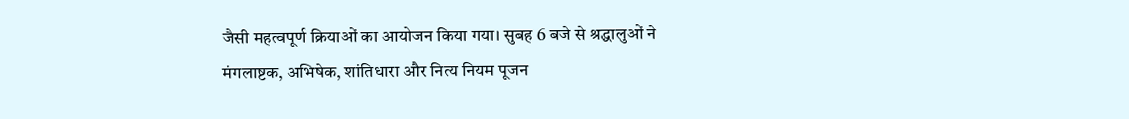जैसी महत्वपूर्ण क्रियाओं का आयोजन किया गया। सुबह 6 बजे से श्रद्धालुओं ने मंगलाष्टक, अभिषेक, शांतिधारा और नित्य नियम पूजन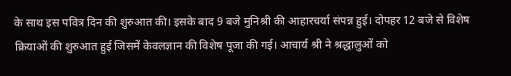के साथ इस पवित्र दिन की शुरुआत की। इसके बाद 9 बजे मुनिश्री की आहारचर्या संपन्न हुई। दोपहर 12 बजे से विशेष क्रियाओं की शुरुआत हुई जिसमें केवलज्ञान की विशेष पूजा की गई। आचार्य श्री ने श्रद्धालुओं को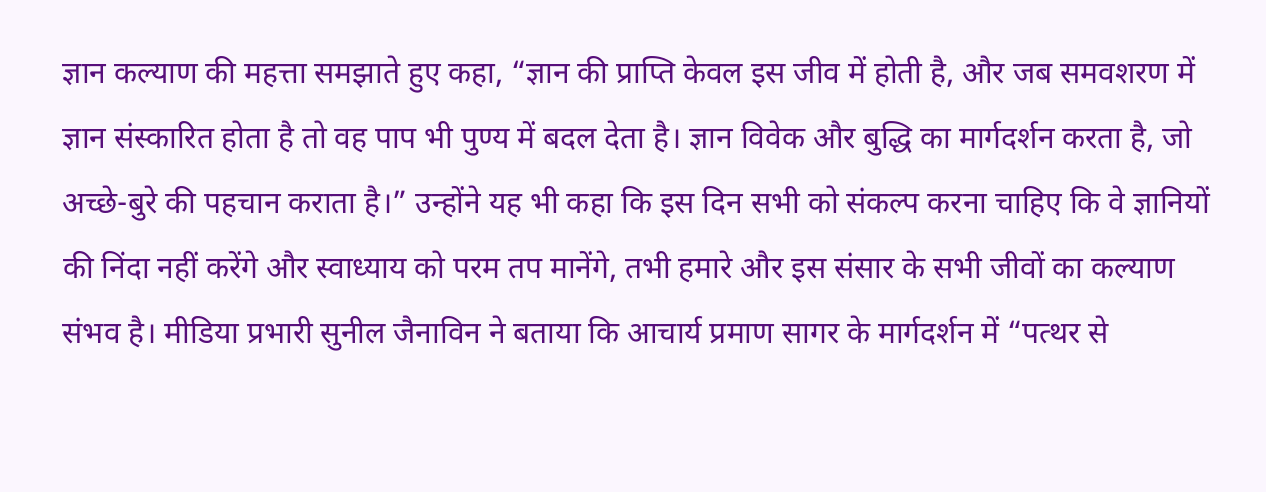ज्ञान कल्याण की महत्ता समझाते हुए कहा, “ज्ञान की प्राप्ति केवल इस जीव में होती है, और जब समवशरण में ज्ञान संस्कारित होता है तो वह पाप भी पुण्य में बदल देता है। ज्ञान विवेक और बुद्धि का मार्गदर्शन करता है, जो अच्छे-बुरे की पहचान कराता है।” उन्होंने यह भी कहा कि इस दिन सभी को संकल्प करना चाहिए कि वे ज्ञानियों की निंदा नहीं करेंगे और स्वाध्याय को परम तप मानेंगे, तभी हमारे और इस संसार के सभी जीवों का कल्याण संभव है। मीडिया प्रभारी सुनील जैनाविन ने बताया कि आचार्य प्रमाण सागर के मार्गदर्शन में “पत्थर से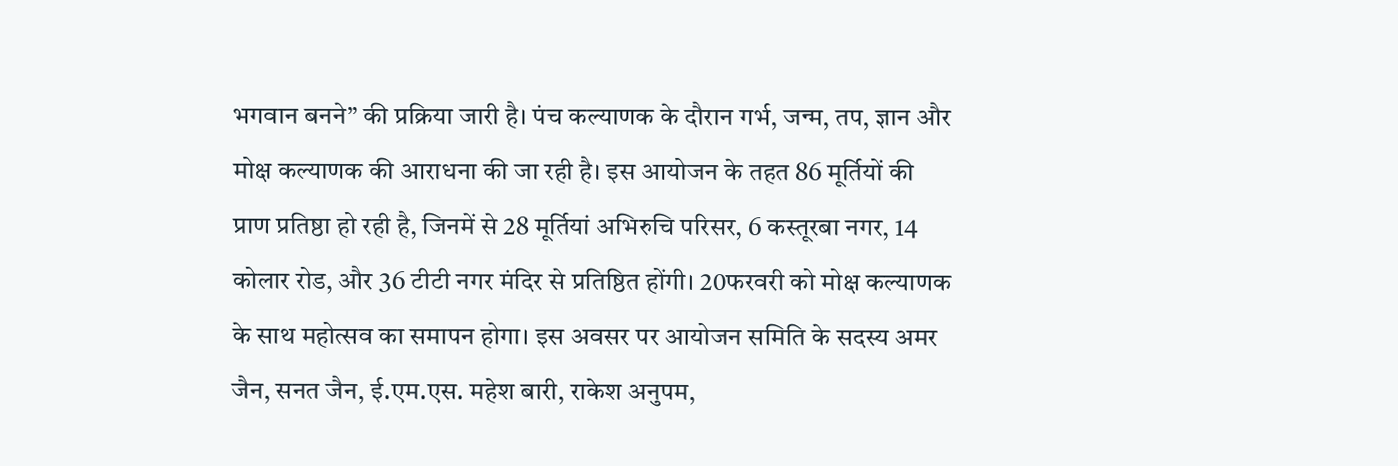भगवान बनने” की प्रक्रिया जारी है। पंच कल्याणक के दौरान गर्भ, जन्म, तप, ज्ञान और मोक्ष कल्याणक की आराधना की जा रही है। इस आयोजन के तहत 86 मूर्तियों की प्राण प्रतिष्ठा हो रही है, जिनमें से 28 मूर्तियां अभिरुचि परिसर, 6 कस्तूरबा नगर, 14 कोलार रोड, और 36 टीटी नगर मंदिर से प्रतिष्ठित होंगी। 20फरवरी को मोक्ष कल्याणक के साथ महोत्सव का समापन होगा। इस अवसर पर आयोजन समिति के सदस्य अमर जैन, सनत जैन, ई.एम.एस. महेश बारी, राकेश अनुपम,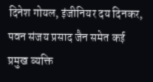दिनेश गोयल, इंजीनियर दय दिनकर, पवन संजय प्रसाद जैन समेत कई प्रमुख व्यक्ति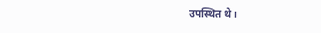उपस्थित थे।